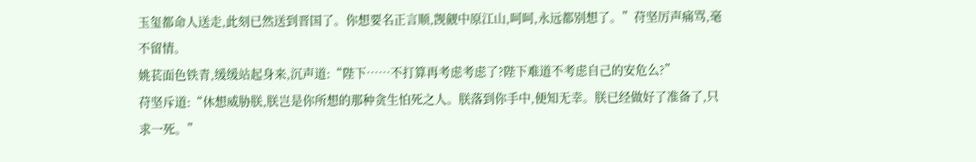玉玺都命人送走,此刻已然送到晋国了。你想要名正言顺,觊觎中原江山,呵呵,永远都别想了。”苻坚厉声痛骂,毫不留情。
姚苌面色铁青,缓缓站起身来,沉声道:“陛下……不打算再考虑考虑了?陛下难道不考虑自己的安危么?”
苻坚斥道:“休想威胁朕,朕岂是你所想的那种贪生怕死之人。朕落到你手中,便知无幸。朕已经做好了准备了,只求一死。”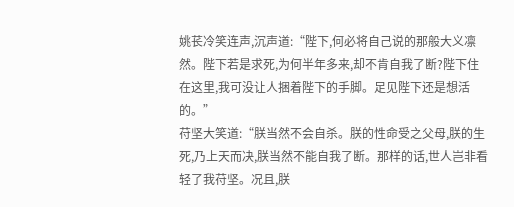姚苌冷笑连声,沉声道:“陛下,何必将自己说的那般大义凛然。陛下若是求死,为何半年多来,却不肯自我了断?陛下住在这里,我可没让人捆着陛下的手脚。足见陛下还是想活的。”
苻坚大笑道:“朕当然不会自杀。朕的性命受之父母,朕的生死,乃上天而决,朕当然不能自我了断。那样的话,世人岂非看轻了我苻坚。况且,朕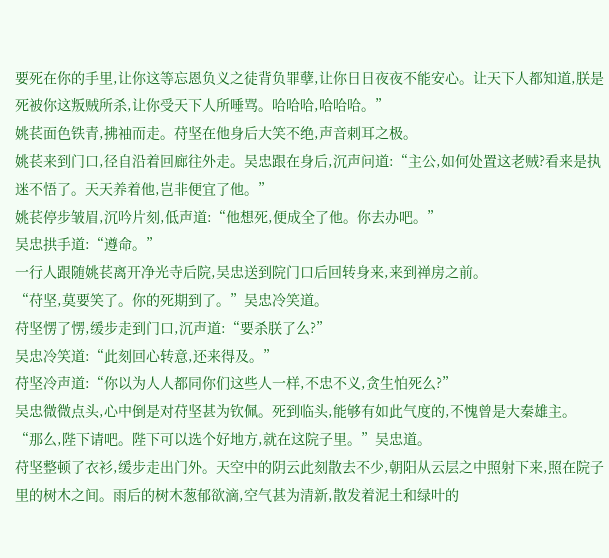要死在你的手里,让你这等忘恩负义之徒背负罪孽,让你日日夜夜不能安心。让天下人都知道,朕是死被你这叛贼所杀,让你受天下人所唾骂。哈哈哈,哈哈哈。”
姚苌面色铁青,拂袖而走。苻坚在他身后大笑不绝,声音刺耳之极。
姚苌来到门口,径自沿着回廊往外走。吴忠跟在身后,沉声问道:“主公,如何处置这老贼?看来是执迷不悟了。天天养着他,岂非便宜了他。”
姚苌停步皱眉,沉吟片刻,低声道:“他想死,便成全了他。你去办吧。”
吴忠拱手道:“遵命。”
一行人跟随姚苌离开净光寺后院,吴忠送到院门口后回转身来,来到禅房之前。
“苻坚,莫要笑了。你的死期到了。”吴忠冷笑道。
苻坚愣了愣,缓步走到门口,沉声道:“要杀朕了么?”
吴忠冷笑道:“此刻回心转意,还来得及。”
苻坚冷声道:“你以为人人都同你们这些人一样,不忠不义,贪生怕死么?”
吴忠微微点头,心中倒是对苻坚甚为钦佩。死到临头,能够有如此气度的,不愧曾是大秦雄主。
“那么,陛下请吧。陛下可以选个好地方,就在这院子里。”吴忠道。
苻坚整顿了衣衫,缓步走出门外。天空中的阴云此刻散去不少,朝阳从云层之中照射下来,照在院子里的树木之间。雨后的树木葱郁欲滴,空气甚为清新,散发着泥土和绿叶的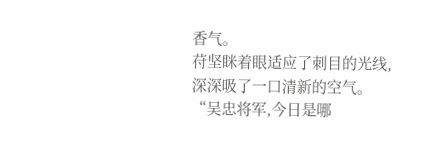香气。
苻坚眯着眼适应了刺目的光线,深深吸了一口清新的空气。
“吴忠将军,今日是哪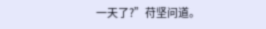一天了?”苻坚问道。